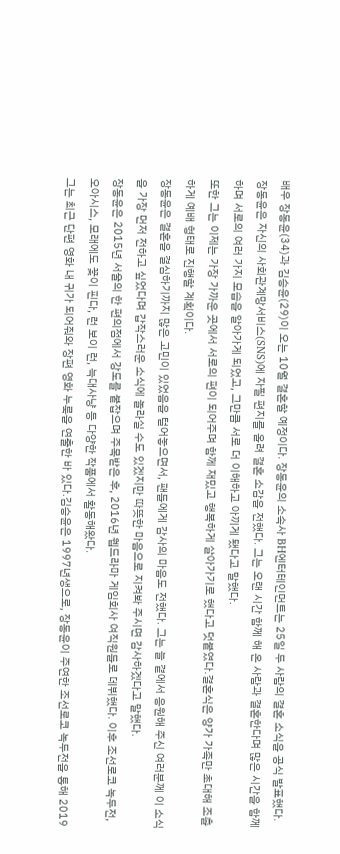배우 장동윤(34)과 김승윤(29)이 오는 10월 결혼할 예정이다. 장동윤의 소속사 BH엔터테인먼트는 25일 두 사람의 결혼 소식을 공식 발표했다.
장동윤은 자신의 사회관계망서비스(SNS)에 자필 편지를 올려 결혼 소감을 전했다. 그는 오랜 시간 함께 해 온 사람과 결혼한다며 많은 시간을 함께하며 서로의 여러 가지 모습을 알아가게 되었고, 그만큼 서로 더 이해하고 아끼게 됐다고 말했다.
또한 그는 이제는 가장 가까운 곳에서 서로의 편이 되어주며 함께 재밌고 행복하게 살아가기로 했다고 덧붙였다.결혼식은 양가 가족만 초대해 조촐하게 예배 형태로 진행할 계획이다.
장동윤은 결혼을 결심하기까지 많은 고민이 있었음을 털어놓으면서, 팬들에게 감사의 마음도 전했다. 그는 늘 곁에서 응원해 주신 여러분께 이 소식을 가장 먼저 전하고 싶었다며 갑작스러운 소식에 놀라실 수도 있겠지만 따뜻한 마음으로 지켜봐 주시면 감사하겠다고 말했다.
장동윤은 2015년 서울의 한 편의점에서 강도를 붙잡으며 주목받은 후, 2016년 웹드라마 게임회사 여직원들로 데뷔했다. 이후 조선로코 녹두전, 오아시스, 모래에도 꽃이 핀다, 런 보이 런, 늑대사냥 등 다양한 작품에서 활동해왔다.
그는 최근 단편 영화 내 귀가 되어줘와 장편 영화 누룩을 연출한 바 있다.김승윤은 1997년생으로, 장동윤이 주연한 조선로코 녹두전을 통해 2019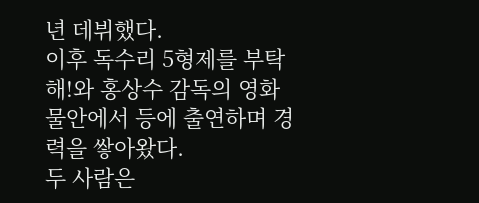년 데뷔했다.
이후 독수리 5형제를 부탁해!와 홍상수 감독의 영화 물안에서 등에 출연하며 경력을 쌓아왔다.
두 사람은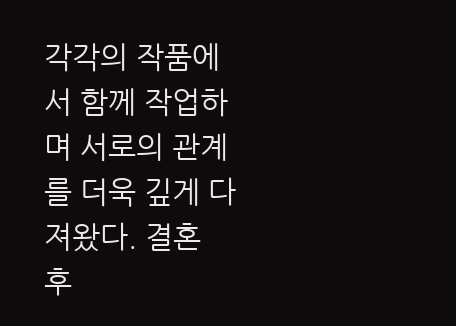각각의 작품에서 함께 작업하며 서로의 관계를 더욱 깊게 다져왔다. 결혼 후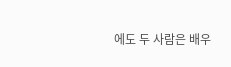에도 두 사람은 배우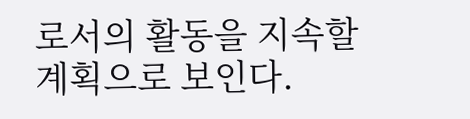로서의 활동을 지속할 계획으로 보인다.